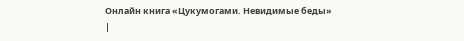Онлайн книга «Цукумогами. Невидимые беды»
|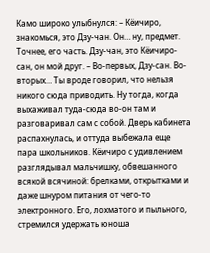Камо широко улыбнулся: – Кёичиро, знакомься, это Дзу-чан. Он… ну, предмет. Точнее, его часть. Дзу-чан, это Кёичиро-сан, он мой друг. – Во-первых, Дзу-сан. Во-вторых… Ты вроде говорил, что нельзя никого сюда приводить. Ну тогда, когда выхаживал туда-сюда во‐он там и разговаривал сам с собой. Дверь кабинета распахнулась, и оттуда выбежала еще пара школьников. Кёичиро с удивлением разглядывал мальчишку, обвешанного всякой всячиной: брелками, открытками и даже шнуром питания от чего-то электронного. Его, лохматого и пыльного, стремился удержать юноша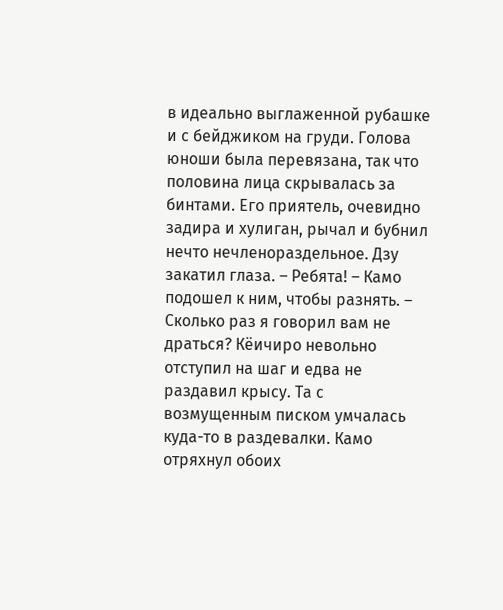в идеально выглаженной рубашке и с бейджиком на груди. Голова юноши была перевязана, так что половина лица скрывалась за бинтами. Его приятель, очевидно задира и хулиган, рычал и бубнил нечто нечленораздельное. Дзу закатил глаза. – Ребята! – Камо подошел к ним, чтобы разнять. – Сколько раз я говорил вам не драться? Кёичиро невольно отступил на шаг и едва не раздавил крысу. Та с возмущенным писком умчалась куда-то в раздевалки. Камо отряхнул обоих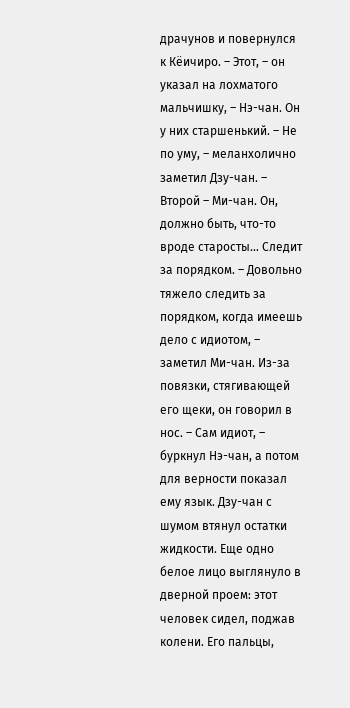драчунов и повернулся к Кёичиро. – Этот, – он указал на лохматого мальчишку, – Нэ-чан. Он у них старшенький. – Не по уму, – меланхолично заметил Дзу-чан. – Второй – Ми-чан. Он, должно быть, что-то вроде старосты… Следит за порядком. – Довольно тяжело следить за порядком, когда имеешь дело с идиотом, – заметил Ми-чан. Из-за повязки, стягивающей его щеки, он говорил в нос. – Сам идиот, – буркнул Нэ-чан, а потом для верности показал ему язык. Дзу-чан с шумом втянул остатки жидкости. Еще одно белое лицо выглянуло в дверной проем: этот человек сидел, поджав колени. Его пальцы,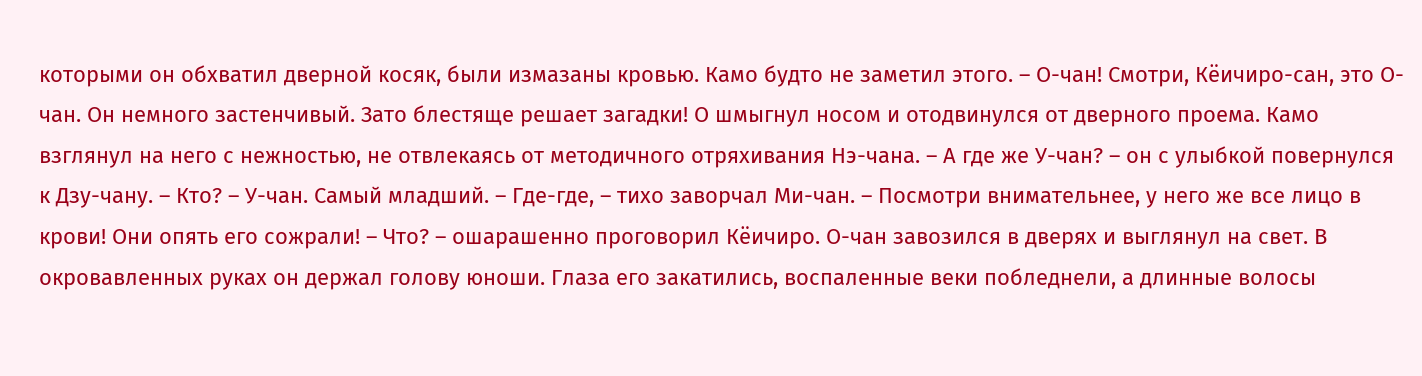которыми он обхватил дверной косяк, были измазаны кровью. Камо будто не заметил этого. – О-чан! Смотри, Кёичиро-сан, это О-чан. Он немного застенчивый. Зато блестяще решает загадки! О шмыгнул носом и отодвинулся от дверного проема. Камо взглянул на него с нежностью, не отвлекаясь от методичного отряхивания Нэ-чана. – А где же У-чан? – он с улыбкой повернулся к Дзу-чану. – Кто? – У-чан. Самый младший. – Где-где, – тихо заворчал Ми-чан. – Посмотри внимательнее, у него же все лицо в крови! Они опять его сожрали! – Что? – ошарашенно проговорил Кёичиро. О-чан завозился в дверях и выглянул на свет. В окровавленных руках он держал голову юноши. Глаза его закатились, воспаленные веки побледнели, а длинные волосы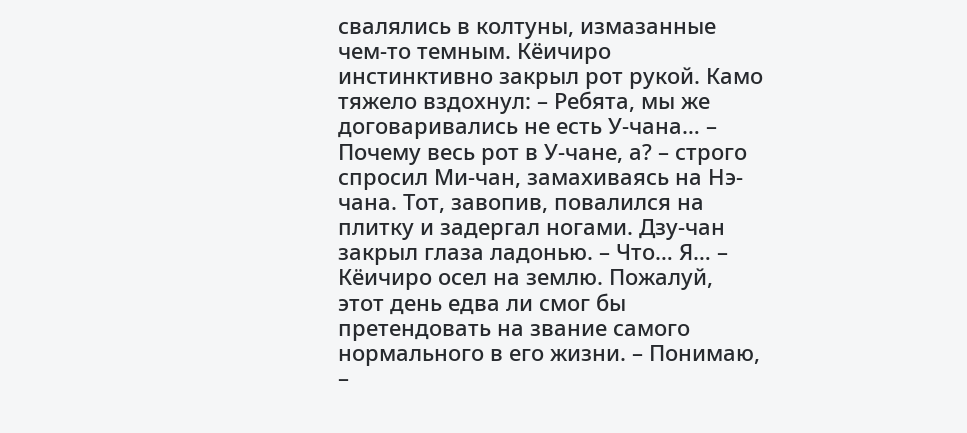свалялись в колтуны, измазанные чем-то темным. Кёичиро инстинктивно закрыл рот рукой. Камо тяжело вздохнул: – Ребята, мы же договаривались не есть У-чана… – Почему весь рот в У-чане, а? – строго спросил Ми-чан, замахиваясь на Нэ-чана. Тот, завопив, повалился на плитку и задергал ногами. Дзу-чан закрыл глаза ладонью. – Что… Я… – Кёичиро осел на землю. Пожалуй, этот день едва ли смог бы претендовать на звание самого нормального в его жизни. – Понимаю, –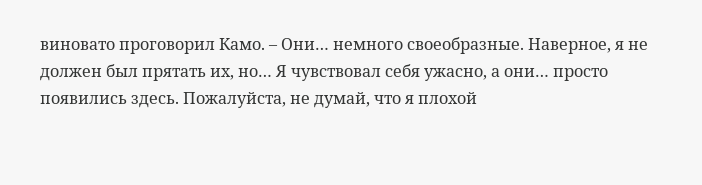виновато проговорил Камо. – Они… немного своеобразные. Наверное, я не должен был прятать их, но… Я чувствовал себя ужасно, а они… просто появились здесь. Пожалуйста, не думай, что я плохой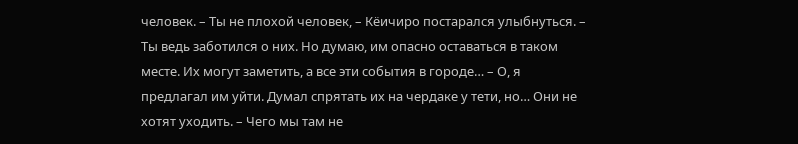человек. – Ты не плохой человек, – Кёичиро постарался улыбнуться. – Ты ведь заботился о них. Но думаю, им опасно оставаться в таком месте. Их могут заметить, а все эти события в городе… – О, я предлагал им уйти. Думал спрятать их на чердаке у тети, но… Они не хотят уходить. – Чего мы там не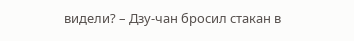видели? – Дзу-чан бросил стакан в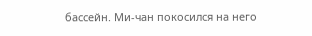бассейн. Ми-чан покосился на него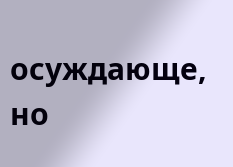осуждающе, но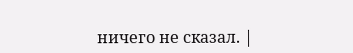ничего не сказал. |